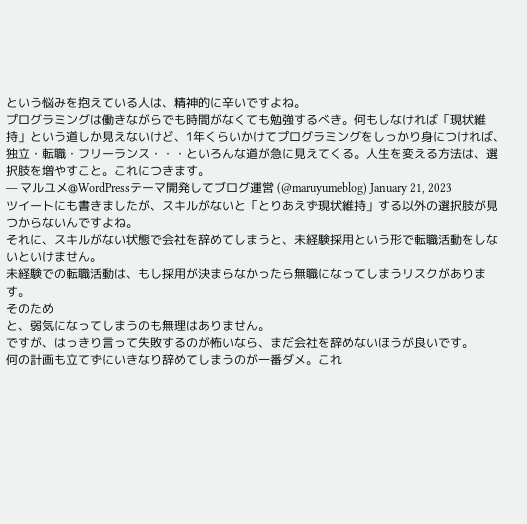という悩みを抱えている人は、精神的に辛いですよね。
プログラミングは働きながらでも時間がなくても勉強するべき。何もしなければ「現状維持」という道しか見えないけど、1年くらいかけてプログラミングをしっかり身につければ、独立・転職・フリーランス・・・といろんな道が急に見えてくる。人生を変える方法は、選択肢を増やすこと。これにつきます。
— マルユメ@WordPressテーマ開発してブログ運営 (@maruyumeblog) January 21, 2023
ツイートにも書きましたが、スキルがないと「とりあえず現状維持」する以外の選択肢が見つからないんですよね。
それに、スキルがない状態で会社を辞めてしまうと、未経験採用という形で転職活動をしないといけません。
未経験での転職活動は、もし採用が決まらなかったら無職になってしまうリスクがあります。
そのため
と、弱気になってしまうのも無理はありません。
ですが、はっきり言って失敗するのが怖いなら、まだ会社を辞めないほうが良いです。
何の計画も立てずにいきなり辞めてしまうのが一番ダメ。これ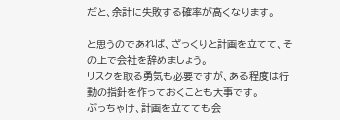だと、余計に失敗する確率が高くなります。

と思うのであれば、ざっくりと計画を立てて、その上で会社を辞めましょう。
リスクを取る勇気も必要ですが、ある程度は行動の指針を作っておくことも大事です。
ぶっちゃけ、計画を立てても会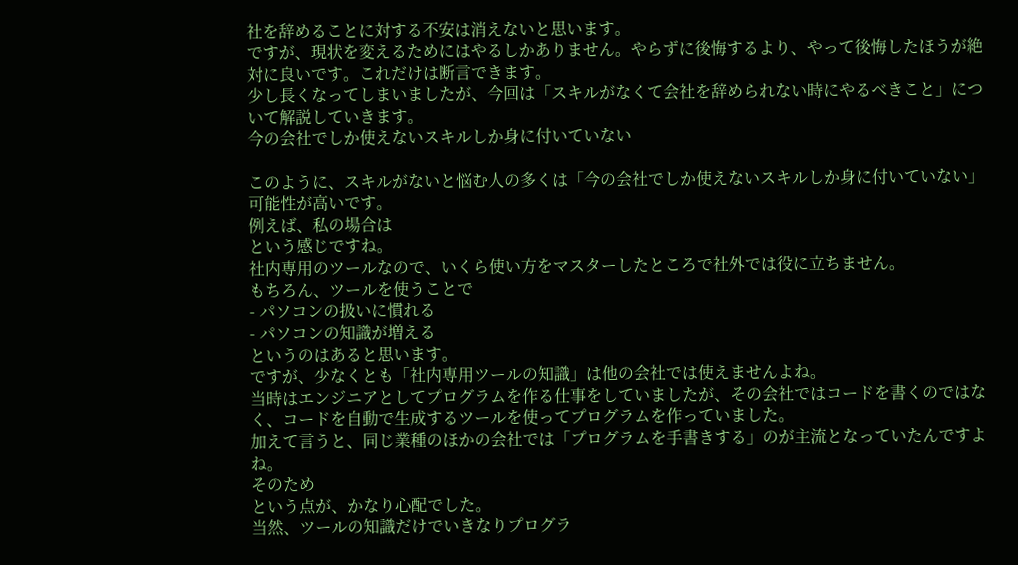社を辞めることに対する不安は消えないと思います。
ですが、現状を変えるためにはやるしかありません。やらずに後悔するより、やって後悔したほうが絶対に良いです。これだけは断言できます。
少し長くなってしまいましたが、今回は「スキルがなくて会社を辞められない時にやるべきこと」について解説していきます。
今の会社でしか使えないスキルしか身に付いていない

このように、スキルがないと悩む人の多くは「今の会社でしか使えないスキルしか身に付いていない」可能性が高いです。
例えば、私の場合は
という感じですね。
社内専用のツールなので、いくら使い方をマスターしたところで社外では役に立ちません。
もちろん、ツールを使うことで
- パソコンの扱いに慣れる
- パソコンの知識が増える
というのはあると思います。
ですが、少なくとも「社内専用ツールの知識」は他の会社では使えませんよね。
当時はエンジニアとしてプログラムを作る仕事をしていましたが、その会社ではコードを書くのではなく、コードを自動で生成するツールを使ってプログラムを作っていました。
加えて言うと、同じ業種のほかの会社では「プログラムを手書きする」のが主流となっていたんですよね。
そのため
という点が、かなり心配でした。
当然、ツールの知識だけでいきなりプログラ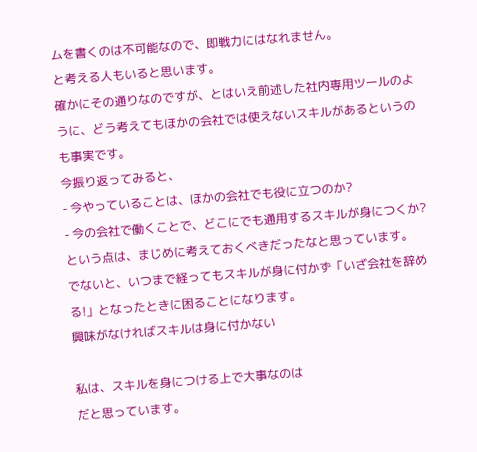ムを書くのは不可能なので、即戦力にはなれません。
と考える人もいると思います。
確かにその通りなのですが、とはいえ前述した社内専用ツールのように、どう考えてもほかの会社では使えないスキルがあるというのも事実です。
今振り返ってみると、
- 今やっていることは、ほかの会社でも役に立つのか?
- 今の会社で働くことで、どこにでも通用するスキルが身につくか?
という点は、まじめに考えておくべきだったなと思っています。
でないと、いつまで経ってもスキルが身に付かず「いざ会社を辞める!」となったときに困ることになります。
興味がなければスキルは身に付かない

私は、スキルを身につける上で大事なのは
だと思っています。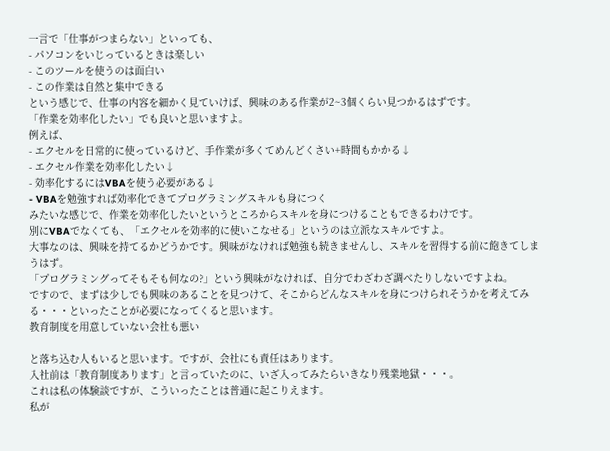一言で「仕事がつまらない」といっても、
- パソコンをいじっているときは楽しい
- このツールを使うのは面白い
- この作業は自然と集中できる
という感じで、仕事の内容を細かく見ていけば、興味のある作業が2~3個くらい見つかるはずです。
「作業を効率化したい」でも良いと思いますよ。
例えば、
- エクセルを日常的に使っているけど、手作業が多くてめんどくさい+時間もかかる↓
- エクセル作業を効率化したい↓
- 効率化するにはVBAを使う必要がある↓
- VBAを勉強すれば効率化できてプログラミングスキルも身につく
みたいな感じで、作業を効率化したいというところからスキルを身につけることもできるわけです。
別にVBAでなくても、「エクセルを効率的に使いこなせる」というのは立派なスキルですよ。
大事なのは、興味を持てるかどうかです。興味がなければ勉強も続きませんし、スキルを習得する前に飽きてしまうはず。
「プログラミングってそもそも何なの?」という興味がなければ、自分でわざわざ調べたりしないですよね。
ですので、まずは少しでも興味のあることを見つけて、そこからどんなスキルを身につけられそうかを考えてみる・・・といったことが必要になってくると思います。
教育制度を用意していない会社も悪い

と落ち込む人もいると思います。ですが、会社にも責任はあります。
入社前は「教育制度あります」と言っていたのに、いざ入ってみたらいきなり残業地獄・・・。
これは私の体験談ですが、こういったことは普通に起こりえます。
私が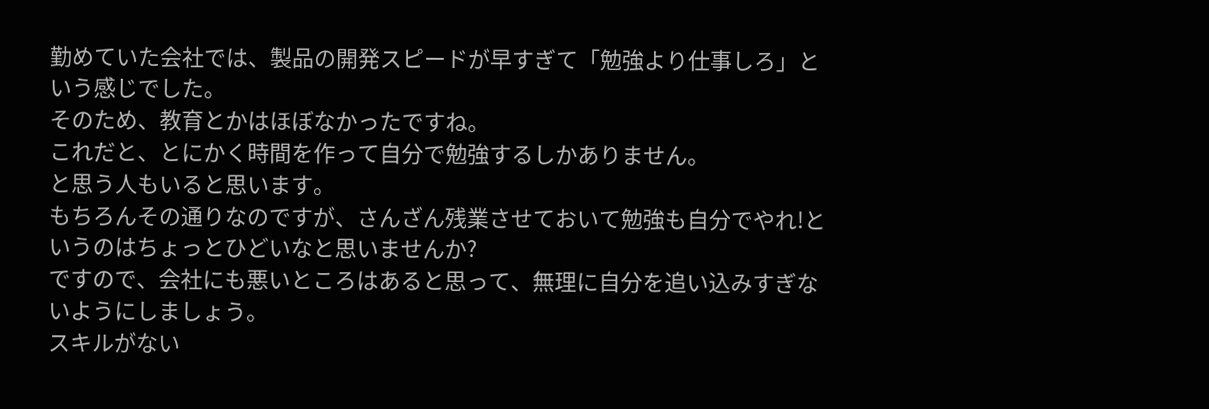勤めていた会社では、製品の開発スピードが早すぎて「勉強より仕事しろ」という感じでした。
そのため、教育とかはほぼなかったですね。
これだと、とにかく時間を作って自分で勉強するしかありません。
と思う人もいると思います。
もちろんその通りなのですが、さんざん残業させておいて勉強も自分でやれ!というのはちょっとひどいなと思いませんか?
ですので、会社にも悪いところはあると思って、無理に自分を追い込みすぎないようにしましょう。
スキルがない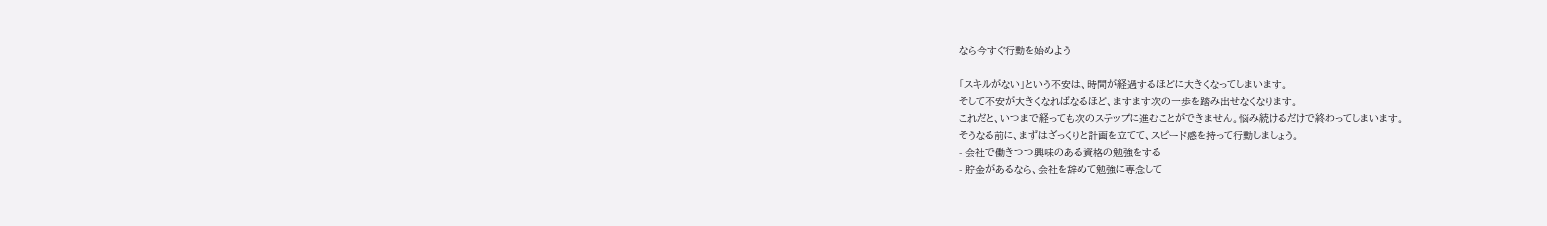なら今すぐ行動を始めよう

「スキルがない」という不安は、時間が経過するほどに大きくなってしまいます。
そして不安が大きくなればなるほど、ますます次の一歩を踏み出せなくなります。
これだと、いつまで経っても次のステップに進むことができません。悩み続けるだけで終わってしまいます。
そうなる前に、まずはざっくりと計画を立てて、スピード感を持って行動しましょう。
- 会社で働きつつ興味のある資格の勉強をする
- 貯金があるなら、会社を辞めて勉強に専念して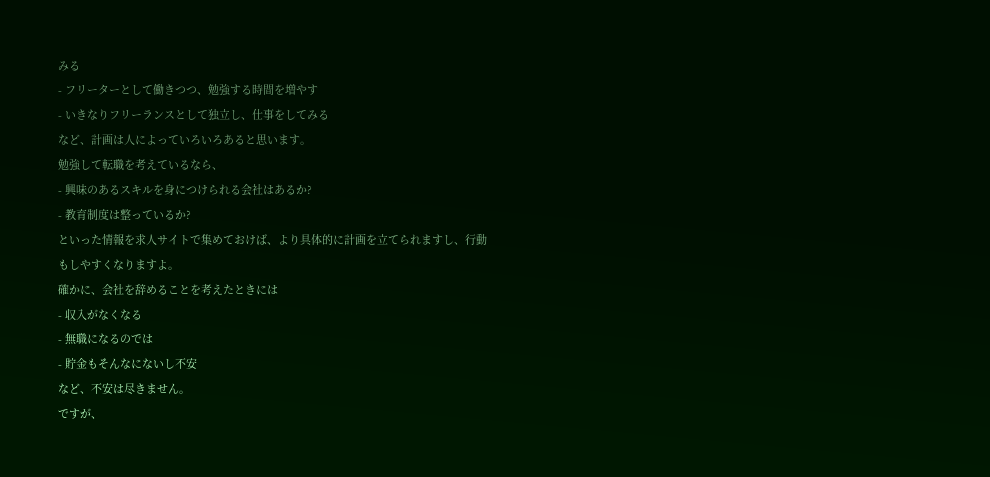みる
- フリーターとして働きつつ、勉強する時間を増やす
- いきなりフリーランスとして独立し、仕事をしてみる
など、計画は人によっていろいろあると思います。
勉強して転職を考えているなら、
- 興味のあるスキルを身につけられる会社はあるか?
- 教育制度は整っているか?
といった情報を求人サイトで集めておけば、より具体的に計画を立てられますし、行動もしやすくなりますよ。
確かに、会社を辞めることを考えたときには
- 収入がなくなる
- 無職になるのでは
- 貯金もそんなにないし不安
など、不安は尽きません。
ですが、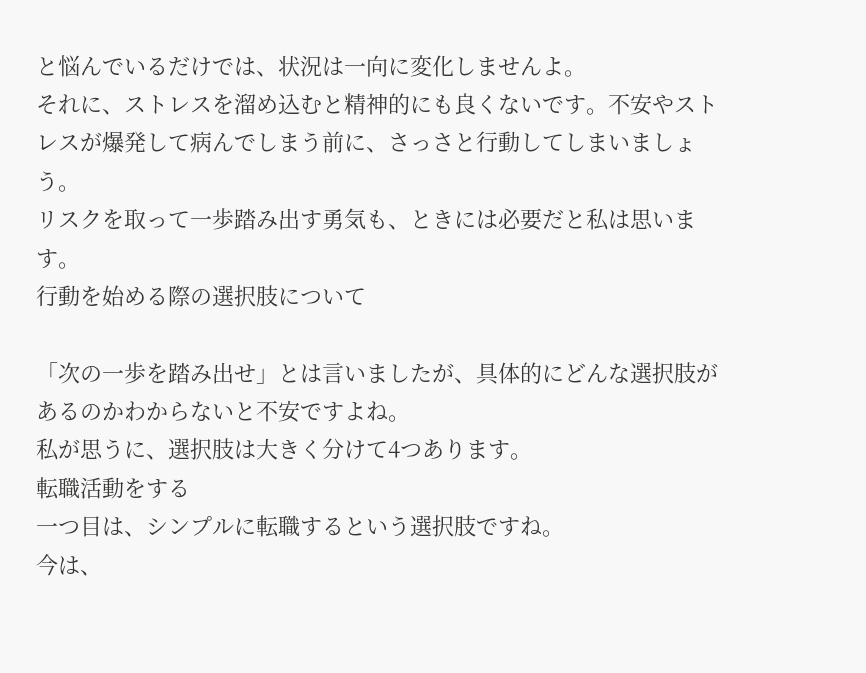と悩んでいるだけでは、状況は一向に変化しませんよ。
それに、ストレスを溜め込むと精神的にも良くないです。不安やストレスが爆発して病んでしまう前に、さっさと行動してしまいましょう。
リスクを取って一歩踏み出す勇気も、ときには必要だと私は思います。
行動を始める際の選択肢について

「次の一歩を踏み出せ」とは言いましたが、具体的にどんな選択肢があるのかわからないと不安ですよね。
私が思うに、選択肢は大きく分けて4つあります。
転職活動をする
一つ目は、シンプルに転職するという選択肢ですね。
今は、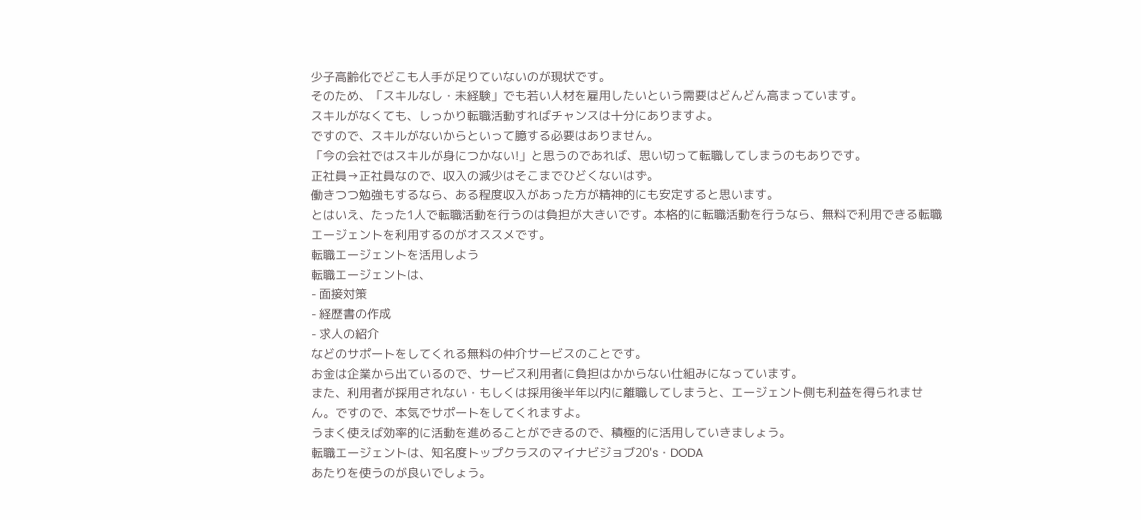少子高齢化でどこも人手が足りていないのが現状です。
そのため、「スキルなし・未経験」でも若い人材を雇用したいという需要はどんどん高まっています。
スキルがなくても、しっかり転職活動すればチャンスは十分にありますよ。
ですので、スキルがないからといって臆する必要はありません。
「今の会社ではスキルが身につかない!」と思うのであれば、思い切って転職してしまうのもありです。
正社員→正社員なので、収入の減少はそこまでひどくないはず。
働きつつ勉強もするなら、ある程度収入があった方が精神的にも安定すると思います。
とはいえ、たった1人で転職活動を行うのは負担が大きいです。本格的に転職活動を行うなら、無料で利用できる転職エージェントを利用するのがオススメです。
転職エージェントを活用しよう
転職エージェントは、
- 面接対策
- 経歴書の作成
- 求人の紹介
などのサポートをしてくれる無料の仲介サービスのことです。
お金は企業から出ているので、サービス利用者に負担はかからない仕組みになっています。
また、利用者が採用されない・もしくは採用後半年以内に離職してしまうと、エージェント側も利益を得られません。ですので、本気でサポートをしてくれますよ。
うまく使えば効率的に活動を進めることができるので、積極的に活用していきましょう。
転職エージェントは、知名度トップクラスのマイナビジョブ20's・DODA
あたりを使うのが良いでしょう。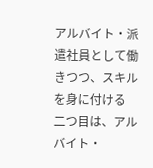アルバイト・派遣社員として働きつつ、スキルを身に付ける
二つ目は、アルバイト・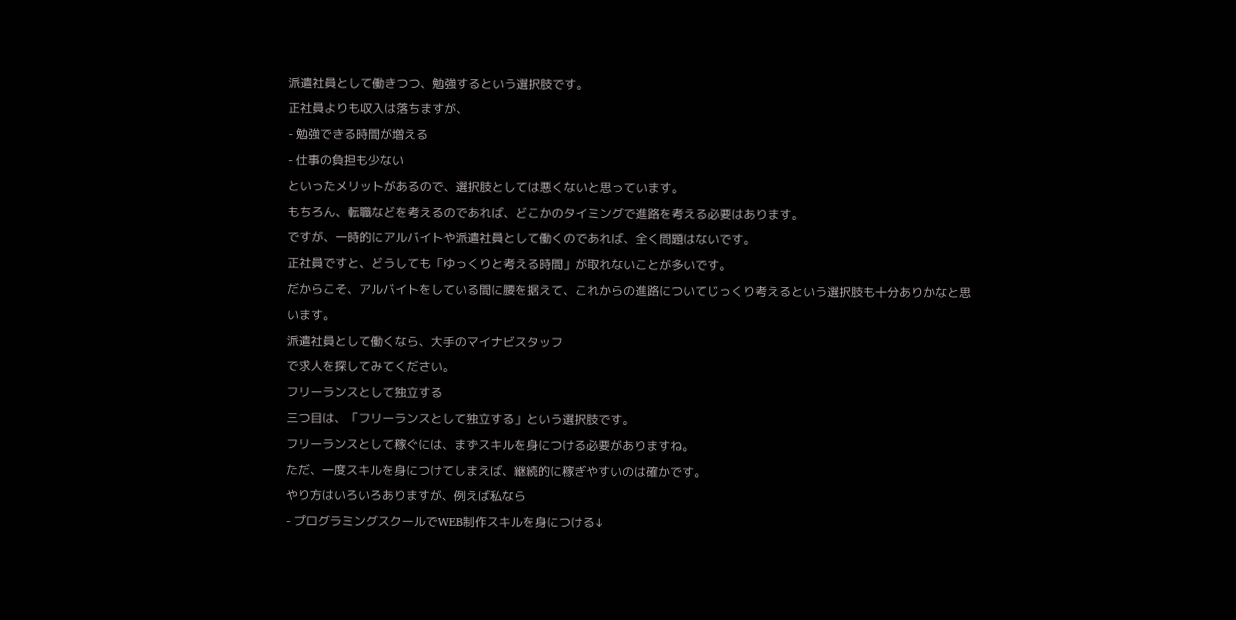派遣社員として働きつつ、勉強するという選択肢です。
正社員よりも収入は落ちますが、
- 勉強できる時間が増える
- 仕事の負担も少ない
といったメリットがあるので、選択肢としては悪くないと思っています。
もちろん、転職などを考えるのであれば、どこかのタイミングで進路を考える必要はあります。
ですが、一時的にアルバイトや派遣社員として働くのであれば、全く問題はないです。
正社員ですと、どうしても「ゆっくりと考える時間」が取れないことが多いです。
だからこそ、アルバイトをしている間に腰を据えて、これからの進路についてじっくり考えるという選択肢も十分ありかなと思います。
派遣社員として働くなら、大手のマイナビスタッフ
で求人を探してみてください。
フリーランスとして独立する
三つ目は、「フリーランスとして独立する」という選択肢です。
フリーランスとして稼ぐには、まずスキルを身につける必要がありますね。
ただ、一度スキルを身につけてしまえば、継続的に稼ぎやすいのは確かです。
やり方はいろいろありますが、例えば私なら
- プログラミングスクールでWEB制作スキルを身につける↓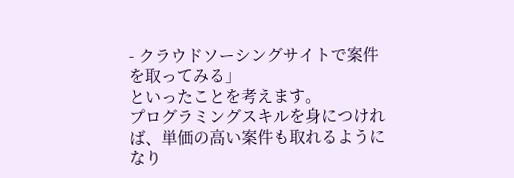- クラウドソーシングサイトで案件を取ってみる」
といったことを考えます。
プログラミングスキルを身につければ、単価の高い案件も取れるようになり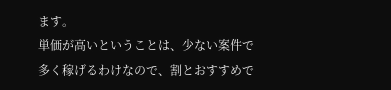ます。
単価が高いということは、少ない案件で多く稼げるわけなので、割とおすすめで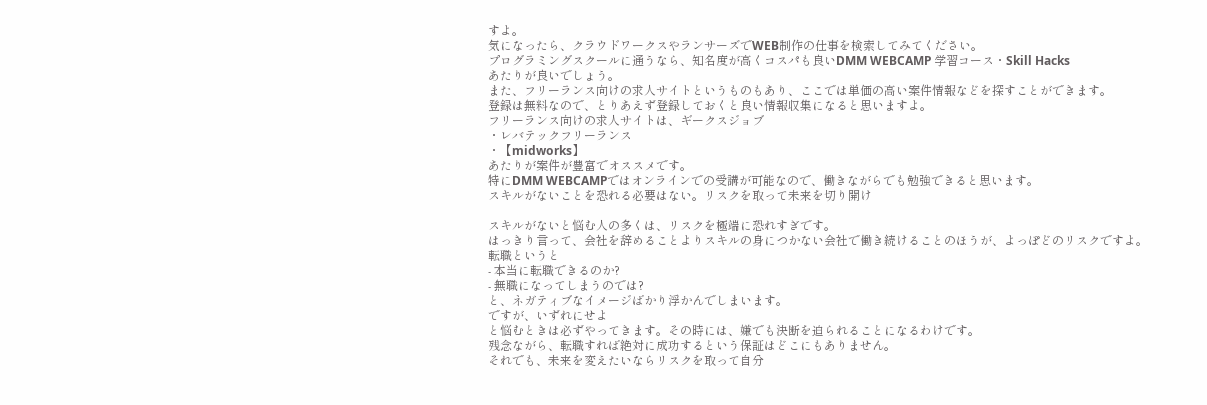すよ。
気になったら、クラウドワークスやランサーズでWEB制作の仕事を検索してみてください。
プログラミングスクールに通うなら、知名度が高くコスパも良いDMM WEBCAMP 学習コース・Skill Hacks
あたりが良いでしょう。
また、フリーランス向けの求人サイトというものもあり、ここでは単価の高い案件情報などを探すことができます。
登録は無料なので、とりあえず登録しておくと良い情報収集になると思いますよ。
フリーランス向けの求人サイトは、ギークスジョブ
・レバテックフリーランス
・【midworks】
あたりが案件が豊富でオススメです。
特にDMM WEBCAMPではオンラインでの受講が可能なので、働きながらでも勉強できると思います。
スキルがないことを恐れる必要はない。リスクを取って未来を切り開け

スキルがないと悩む人の多くは、リスクを極端に恐れすぎです。
はっきり言って、会社を辞めることよりスキルの身につかない会社で働き続けることのほうが、よっぽどのリスクですよ。
転職というと
- 本当に転職できるのか?
- 無職になってしまうのでは?
と、ネガティブなイメージばかり浮かんでしまいます。
ですが、いずれにせよ
と悩むときは必ずやってきます。その時には、嫌でも決断を迫られることになるわけです。
残念ながら、転職すれば絶対に成功するという保証はどこにもありません。
それでも、未来を変えたいならリスクを取って自分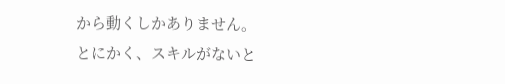から動くしかありません。
とにかく、スキルがないと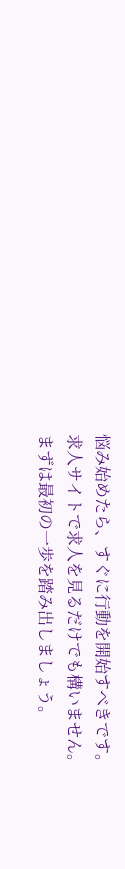悩み始めたら、すぐに行動を開始すべきです。
求人サイトで求人を見るだけでも構いません。まずは最初の一歩を踏み出しましょう。